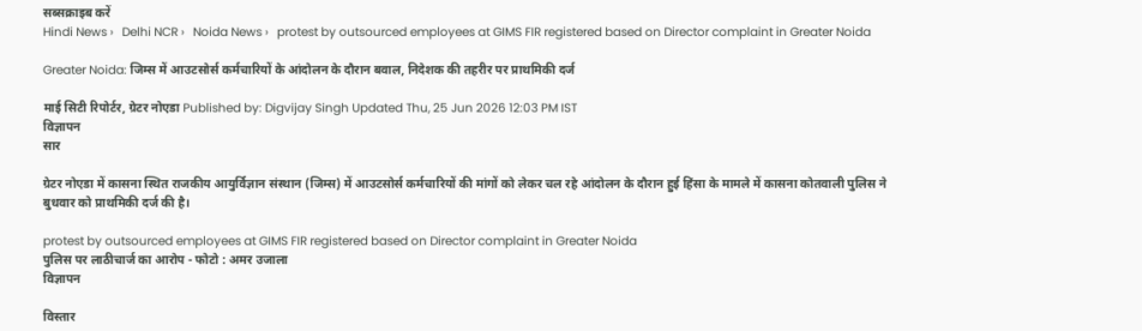सब्सक्राइब करें
Hindi News ›   Delhi NCR ›   Noida News ›   protest by outsourced employees at GIMS FIR registered based on Director complaint in Greater Noida

Greater Noida: जिम्स में आउटसोर्स कर्मचारियों के आंदोलन के दौरान बवाल, निदेशक की तहरीर पर प्राथमिकी दर्ज

माई सिटी रिपोर्टर, ग्रेटर नोएडा Published by: Digvijay Singh Updated Thu, 25 Jun 2026 12:03 PM IST
विज्ञापन
सार

ग्रेटर नोएडा में कासना स्थित राजकीय आयुर्विज्ञान संस्थान (जिम्स) में आउटसोर्स कर्मचारियों की मांगों को लेकर चल रहे आंदोलन के दौरान हुई हिंसा के मामले में कासना कोतवाली पुलिस ने बुधवार को प्राथमिकी दर्ज की है।

protest by outsourced employees at GIMS FIR registered based on Director complaint in Greater Noida
पुलिस पर लाठीचार्ज का आरोप - फोटो : अमर उजाला
विज्ञापन

विस्तार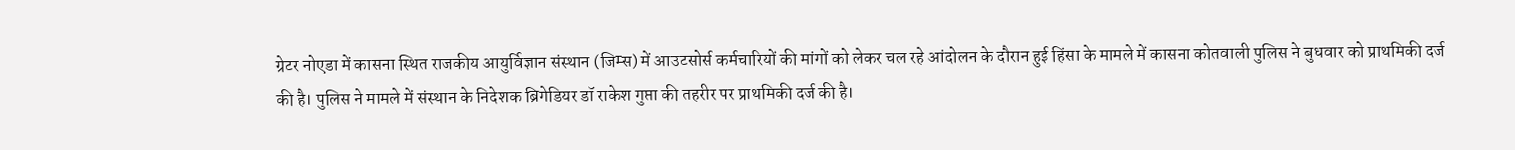ग्रेटर नोएडा में कासना स्थित राजकीय आयुर्विज्ञान संस्थान (जिम्स) में आउटसोर्स कर्मचारियों की मांगों को लेकर चल रहे आंदोलन के दौरान हुई हिंसा के मामले में कासना कोतवाली पुलिस ने बुधवार को प्राथमिकी दर्ज की है। पुलिस ने मामले में संस्थान के निदेशक ब्रिगेडियर डॉ राकेश गुप्ता की तहरीर पर प्राथमिकी दर्ज की है।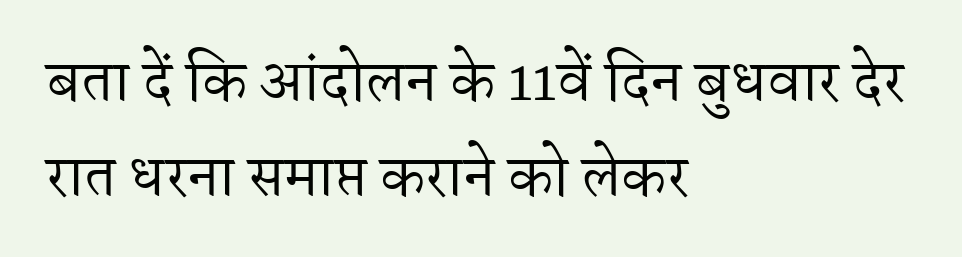बता दें कि आंदोलन के 11वें दिन बुधवार देर रात धरना समाप्त कराने को लेकर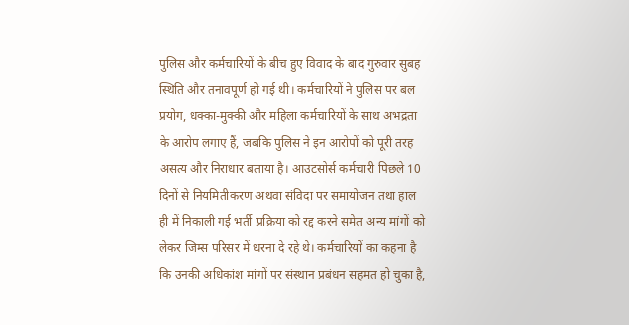पुलिस और कर्मचारियों के बीच हुए विवाद के बाद गुरुवार सुबह स्थिति और तनावपूर्ण हो गई थी। कर्मचारियों ने पुलिस पर बल प्रयोग, धक्का-मुक्की और महिला कर्मचारियों के साथ अभद्रता के आरोप लगाए हैं, जबकि पुलिस ने इन आरोपों को पूरी तरह असत्य और निराधार बताया है। आउटसोर्स कर्मचारी पिछले 10 दिनों से नियमितीकरण अथवा संविदा पर समायोजन तथा हाल ही में निकाली गई भर्ती प्रक्रिया को रद्द करने समेत अन्य मांगों को लेकर जिम्स परिसर में धरना दे रहे थे। कर्मचारियों का कहना है कि उनकी अधिकांश मांगों पर संस्थान प्रबंधन सहमत हो चुका है,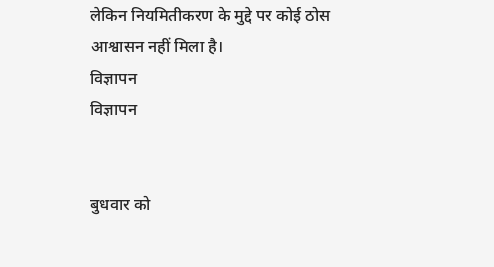लेकिन नियमितीकरण के मुद्दे पर कोई ठोस आश्वासन नहीं मिला है।
विज्ञापन
विज्ञापन


बुधवार को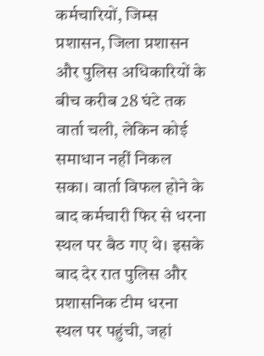कर्मचारियों, जिम्स प्रशासन, जिला प्रशासन और पुलिस अधिकारियों के बीच करीब 28 घंटे तक वार्ता चली, लेकिन कोई समाधान नहीं निकल सका। वार्ता विफल होने के बाद कर्मचारी फिर से धरना स्थल पर बैठ गए थे। इसके बाद देर रात पुलिस और प्रशासनिक टीम धरना स्थल पर पहुंची, जहां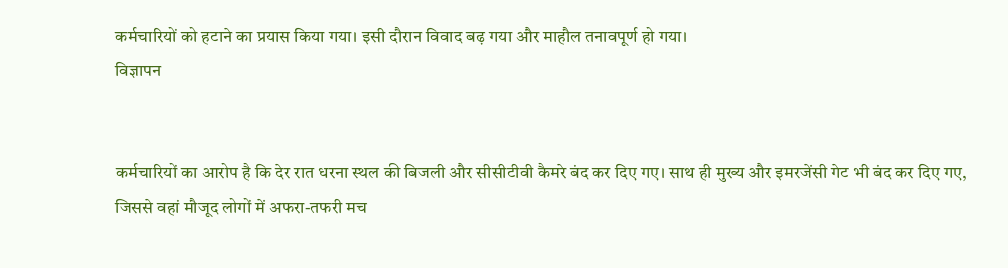कर्मचारियों को हटाने का प्रयास किया गया। इसी दौरान विवाद बढ़ गया और माहौल तनावपूर्ण हो गया।
विज्ञापन


कर्मचारियों का आरोप है कि देर रात धरना स्थल की बिजली और सीसीटीवी कैमरे बंद कर दिए गए। साथ ही मुख्य और इमरजेंसी गेट भी बंद कर दिए गए, जिससे वहां मौजूद लोगों में अफरा-तफरी मच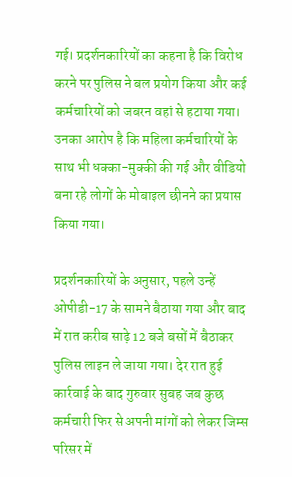गई। प्रदर्शनकारियों का कहना है कि विरोध करने पर पुलिस ने बल प्रयोग किया और कई कर्मचारियों को जबरन वहां से हटाया गया। उनका आरोप है कि महिला कर्मचारियों के साथ भी धक्का-मुक्की की गई और वीडियो बना रहे लोगों के मोबाइल छीनने का प्रयास किया गया।

प्रदर्शनकारियों के अनुसार, पहले उन्हें ओपीडी-17 के सामने बैठाया गया और बाद में रात करीब साढ़े 12 बजे बसों में बैठाकर पुलिस लाइन ले जाया गया। देर रात हुई कार्रवाई के बाद गुरुवार सुबह जब कुछ कर्मचारी फिर से अपनी मांगों को लेकर जिम्स परिसर में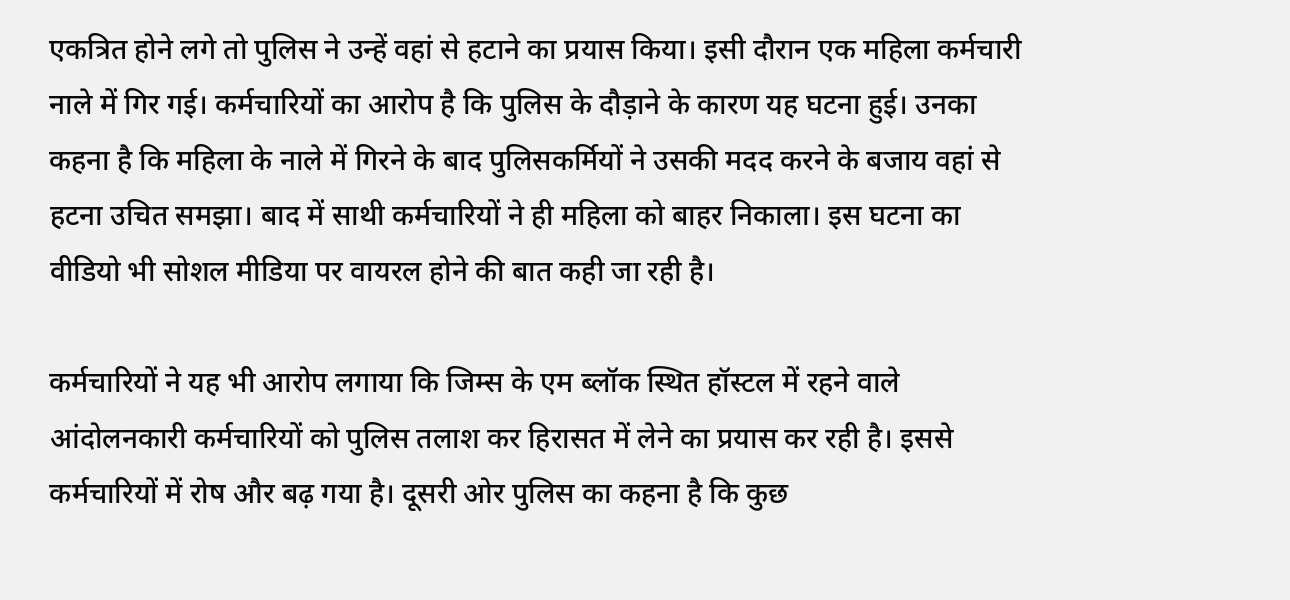एकत्रित होने लगे तो पुलिस ने उन्हें वहां से हटाने का प्रयास किया। इसी दौरान एक महिला कर्मचारी नाले में गिर गई। कर्मचारियों का आरोप है कि पुलिस के दौड़ाने के कारण यह घटना हुई। उनका कहना है कि महिला के नाले में गिरने के बाद पुलिसकर्मियों ने उसकी मदद करने के बजाय वहां से हटना उचित समझा। बाद में साथी कर्मचारियों ने ही महिला को बाहर निकाला। इस घटना का वीडियो भी सोशल मीडिया पर वायरल होने की बात कही जा रही है।

कर्मचारियों ने यह भी आरोप लगाया कि जिम्स के एम ब्लॉक स्थित हॉस्टल में रहने वाले आंदोलनकारी कर्मचारियों को पुलिस तलाश कर हिरासत में लेने का प्रयास कर रही है। इससे कर्मचारियों में रोष और बढ़ गया है। दूसरी ओर पुलिस का कहना है कि कुछ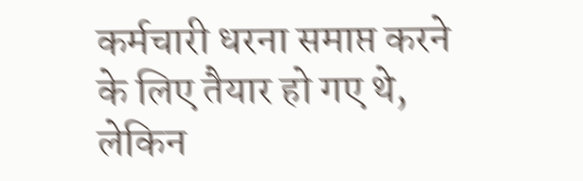कर्मचारी धरना समाप्त करने के लिए तैयार हो गए थे, लेकिन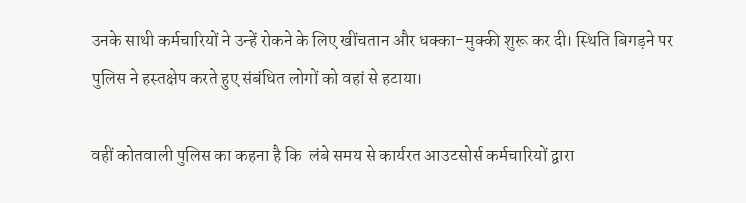उनके साथी कर्मचारियों ने उन्हें रोकने के लिए खींचतान और धक्का-मुक्की शुरू कर दी। स्थिति बिगड़ने पर पुलिस ने हस्तक्षेप करते हुए संबंधित लोगों को वहां से हटाया।

वहीं कोतवाली पुलिस का कहना है कि  लंबे समय से कार्यरत आउटसोर्स कर्मचारियों द्वारा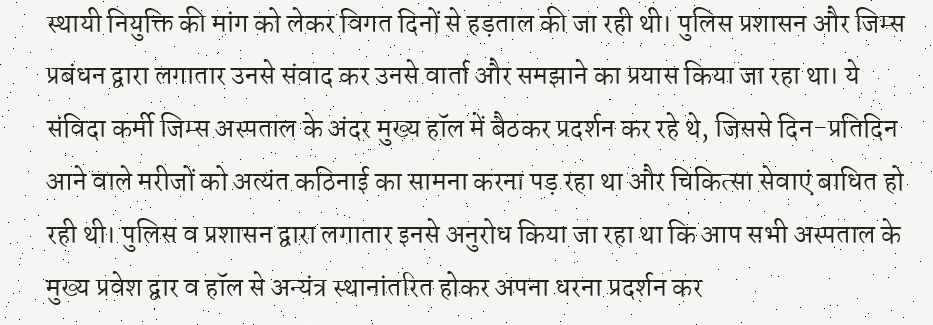स्थायी नियुक्ति की मांग को लेकर विगत दिनों से हड़ताल की जा रही थी। पुलिस प्रशासन और जिम्स प्रबंधन द्वारा लगातार उनसे संवाद कर उनसे वार्ता और समझाने का प्रयास किया जा रहा था। ये संविदा कर्मी जिम्स अस्पताल के अंदर मुख्य हॉल में बैठकर प्रदर्शन कर रहे थे, जिससे दिन-प्रतिदिन आने वाले मरीजों को अत्यंत कठिनाई का सामना करना पड़ रहा था और चिकित्सा सेवाएं बाधित हो रही थी। पुलिस व प्रशासन द्वारा लगातार इनसे अनुरोध किया जा रहा था कि आप सभी अस्पताल के मुख्य प्रवेश द्वार व हॉल से अन्यंत्र स्थानांतरित होकर अपना धरना प्रदर्शन कर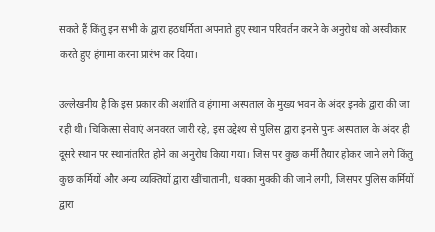सकते हैं किंतु इन सभी के द्वारा हठधर्मिता अपनाते हुए स्थान परिवर्तन करने के अनुरोध को अस्वीकार करते हुए हंगामा करना प्रारंभ कर दिया।

उल्लेखनीय है कि इस प्रकार की अशांति व हंगामा अस्पताल के मुख्य भवन के अंदर इनके द्वारा की जा रही थी। चिकित्सा सेवाएं अनवरत जारी रहे, इस उद्देश्य से पुलिस द्वारा इनसे पुनः अस्पताल के अंदर ही दूसरे स्थान पर स्थानांतरित होने का अनुरोध किया गया। जिस पर कुछ कर्मी तैयार होकर जाने लगे किंतु कुछ कर्मियों और अन्य व्यक्तियों द्वारा खींचातानी, धक्का मुक्की की जाने लगी, जिसपर पुलिस कर्मियों द्वारा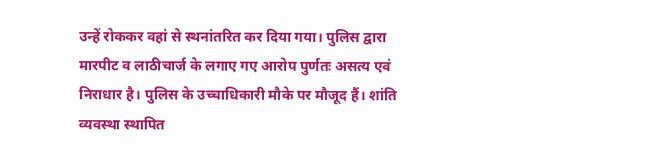उन्हें रोककर वहां से स्थनांतरित कर दिया गया। पुलिस द्वारा मारपीट व लाठीचार्ज के लगाए गए आरोप पुर्णतः असत्य एवं निराधार है। पुलिस के उच्चाधिकारी मौके पर मौजूद हैं। शांति व्यवस्था स्थापित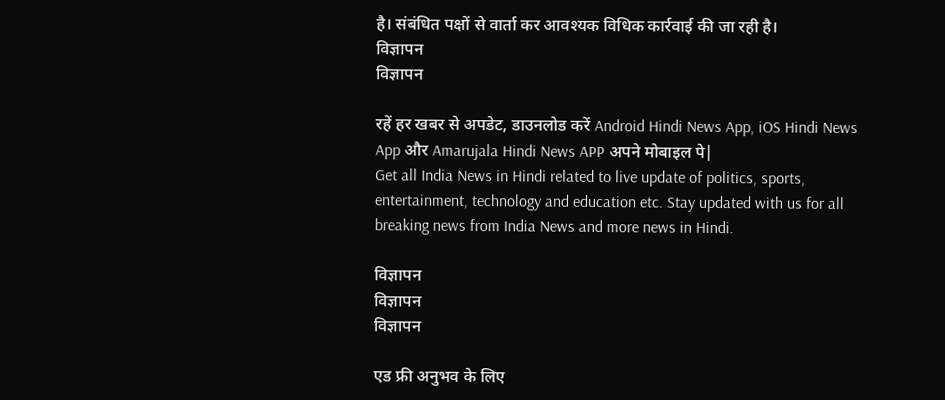है। संबंधित पक्षों से वार्ता कर आवश्यक विधिक कार्रवाई की जा रही है।
विज्ञापन
विज्ञापन

रहें हर खबर से अपडेट, डाउनलोड करें Android Hindi News App, iOS Hindi News App और Amarujala Hindi News APP अपने मोबाइल पे|
Get all India News in Hindi related to live update of politics, sports, entertainment, technology and education etc. Stay updated with us for all breaking news from India News and more news in Hindi.

विज्ञापन
विज्ञापन
विज्ञापन

एड फ्री अनुभव के लिए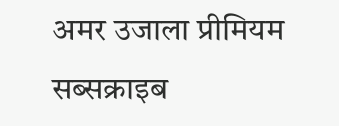अमर उजाला प्रीमियम सब्सक्राइब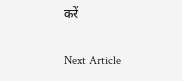करें

Next Article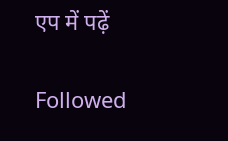एप में पढ़ें

Followed